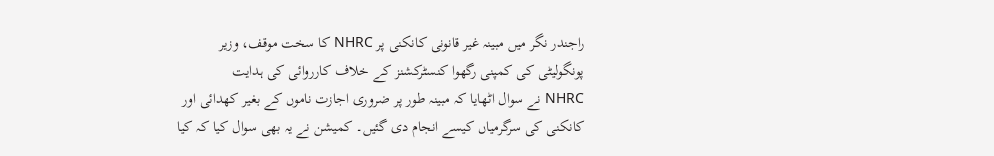راجندر نگر میں مبینہ غیر قانونی کانکنی پر NHRC کا سخت موقف، وزیر پونگولیٹی کی کمپنی رگھوا کنسٹرکشنز کے خلاف کارروائی کی ہدایت
NHRC نے سوال اٹھایا کہ مبینہ طور پر ضروری اجازت ناموں کے بغیر کھدائی اور کانکنی کی سرگرمیاں کیسے انجام دی گئیں۔ کمیشن نے یہ بھی سوال کیا کہ کیا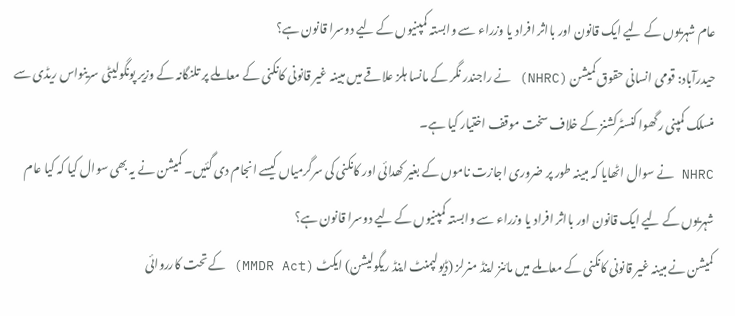عام شہریوں کے لیے ایک قانون اور بااثر افراد یا وزراء سے وابستہ کمپنیوں کے لیے دوسرا قانون ہے؟
حیدرآباد: قومی انسانی حقوق کمیشن (NHRC) نے راجندر نگر کے مانسا ہلز علاقے میں مبینہ غیر قانونی کانکنی کے معاملے پر تلنگانہ کے وزیر پونگولیٹی سرینواس ریڈی سے منسلک کمپنی رگھوا کنسٹرکشنز کے خلاف سخت موقف اختیار کیا ہے۔
NHRC نے سوال اٹھایا کہ مبینہ طور پر ضروری اجازت ناموں کے بغیر کھدائی اور کانکنی کی سرگرمیاں کیسے انجام دی گئیں۔ کمیشن نے یہ بھی سوال کیا کہ کیا عام شہریوں کے لیے ایک قانون اور بااثر افراد یا وزراء سے وابستہ کمپنیوں کے لیے دوسرا قانون ہے؟
کمیشن نے مبینہ غیر قانونی کانکنی کے معاملے میں مائنز اینڈ منرلز (ڈیولپمنٹ اینڈ ریگولیشن) ایکٹ (MMDR Act) کے تحت کارروائی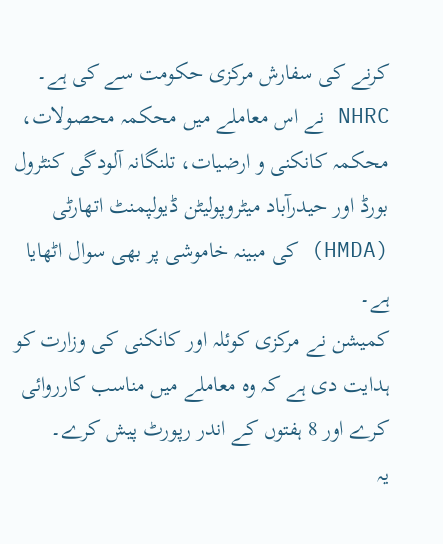کرنے کی سفارش مرکزی حکومت سے کی ہے۔
NHRC نے اس معاملے میں محکمہ محصولات، محکمہ کانکنی و ارضیات، تلنگانہ آلودگی کنٹرول بورڈ اور حیدرآباد میٹروپولیٹن ڈیولپمنٹ اتھارٹی (HMDA) کی مبینہ خاموشی پر بھی سوال اٹھایا ہے۔
کمیشن نے مرکزی کوئلہ اور کانکنی کی وزارت کو ہدایت دی ہے کہ وہ معاملے میں مناسب کارروائی کرے اور 8 ہفتوں کے اندر رپورٹ پیش کرے۔
یہ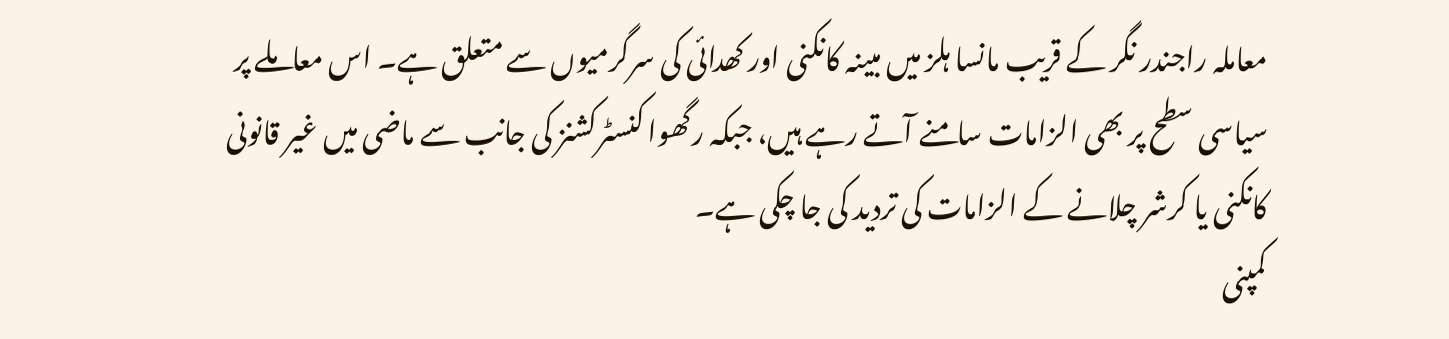معاملہ راجندر نگر کے قریب مانسا ہلز میں مبینہ کانکنی اور کھدائی کی سرگرمیوں سے متعلق ہے۔ اس معاملے پر سیاسی سطح پر بھی الزامات سامنے آتے رہے ہیں، جبکہ رگھوا کنسٹرکشنز کی جانب سے ماضی میں غیر قانونی کانکنی یا کرشر چلانے کے الزامات کی تردید کی جا چکی ہے۔
کمپنی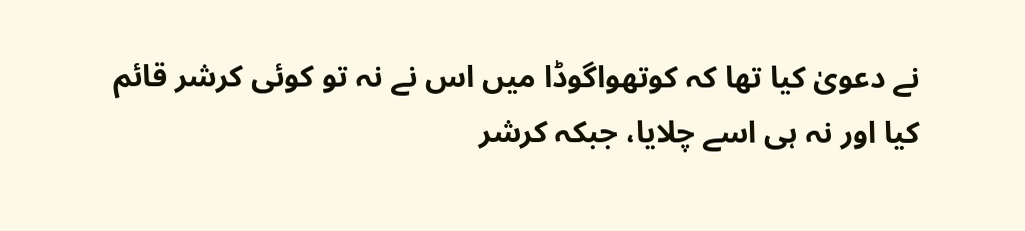نے دعویٰ کیا تھا کہ کوتھواگوڈا میں اس نے نہ تو کوئی کرشر قائم کیا اور نہ ہی اسے چلایا، جبکہ کرشر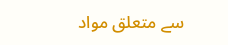سے متعلق مواد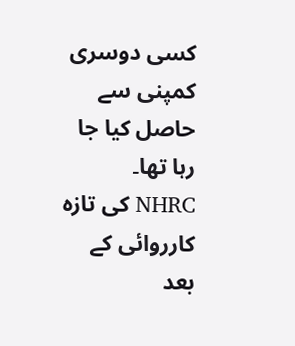کسی دوسری کمپنی سے حاصل کیا جا رہا تھا۔
NHRC کی تازہ کارروائی کے بعد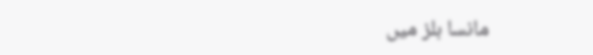مانسا ہلز میں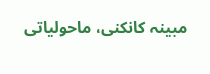مبینہ کانکنی، ماحولیاتی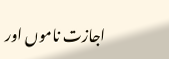اجازت ناموں اور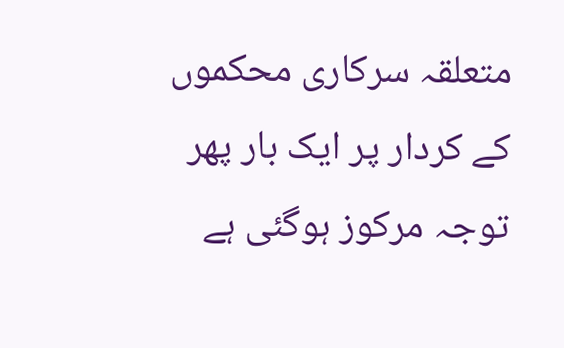متعلقہ سرکاری محکموں کے کردار پر ایک بار پھر توجہ مرکوز ہوگئی ہے